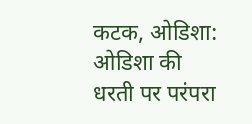कटक, ओडिशा:
ओडिशा की धरती पर परंपरा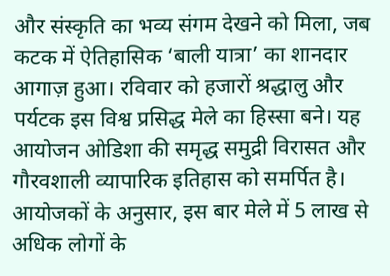और संस्कृति का भव्य संगम देखने को मिला, जब कटक में ऐतिहासिक ‘बाली यात्रा’ का शानदार आगाज़ हुआ। रविवार को हजारों श्रद्धालु और पर्यटक इस विश्व प्रसिद्ध मेले का हिस्सा बने। यह आयोजन ओडिशा की समृद्ध समुद्री विरासत और गौरवशाली व्यापारिक इतिहास को समर्पित है। आयोजकों के अनुसार, इस बार मेले में 5 लाख से अधिक लोगों के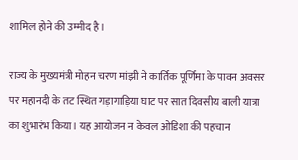शामिल होने की उम्मीद है।

राज्य के मुख्यमंत्री मोहन चरण मांझी ने कार्तिक पूर्णिमा के पावन अवसर पर महानदी के तट स्थित गड़ागाड़िया घाट पर सात दिवसीय बाली यात्रा का शुभारंभ किया। यह आयोजन न केवल ओडिशा की पहचान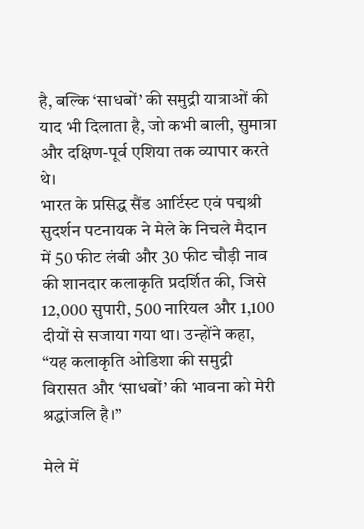है, बल्कि ‘साधबों’ की समुद्री यात्राओं की याद भी दिलाता है, जो कभी बाली, सुमात्रा और दक्षिण-पूर्व एशिया तक व्यापार करते थे।
भारत के प्रसिद्ध सैंड आर्टिस्ट एवं पद्मश्री सुदर्शन पटनायक ने मेले के निचले मैदान में 50 फीट लंबी और 30 फीट चौड़ी नाव की शानदार कलाकृति प्रदर्शित की, जिसे 12,000 सुपारी, 500 नारियल और 1,100 दीयों से सजाया गया था। उन्होंने कहा, “यह कलाकृति ओडिशा की समुद्री विरासत और ‘साधबों’ की भावना को मेरी श्रद्धांजलि है।”

मेले में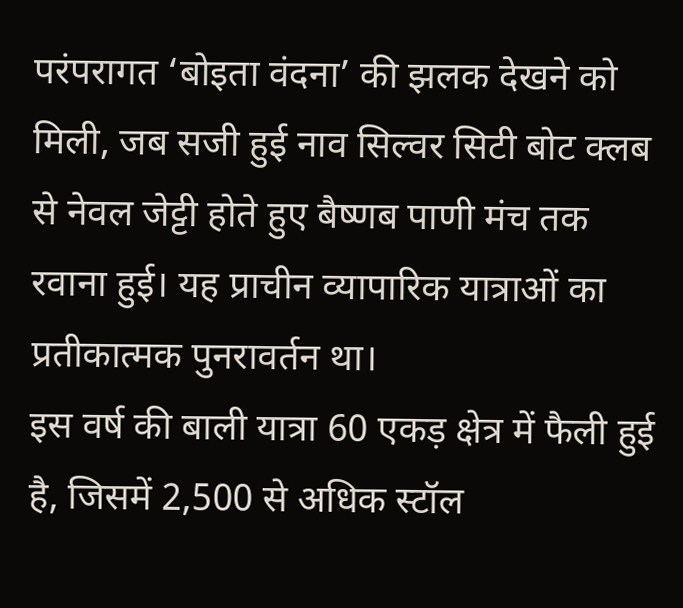परंपरागत ‘बोइता वंदना’ की झलक देखने को मिली, जब सजी हुई नाव सिल्वर सिटी बोट क्लब से नेवल जेट्टी होते हुए बैष्णब पाणी मंच तक रवाना हुई। यह प्राचीन व्यापारिक यात्राओं का प्रतीकात्मक पुनरावर्तन था।
इस वर्ष की बाली यात्रा 60 एकड़ क्षेत्र में फैली हुई है, जिसमें 2,500 से अधिक स्टॉल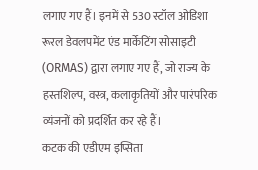लगाए गए हैं। इनमें से 530 स्टॉल ओडिशा रूरल डेवलपमेंट एंड मार्केटिंग सोसाइटी (ORMAS) द्वारा लगाए गए हैं, जो राज्य के हस्तशिल्प, वस्त्र, कलाकृतियों और पारंपरिक व्यंजनों को प्रदर्शित कर रहे हैं।
कटक की एडीएम इप्सिता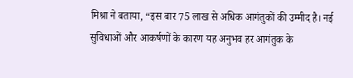मिश्रा ने बताया, “इस बार 75 लाख से अधिक आगंतुकों की उम्मीद है। नई सुविधाओं और आकर्षणों के कारण यह अनुभव हर आगंतुक के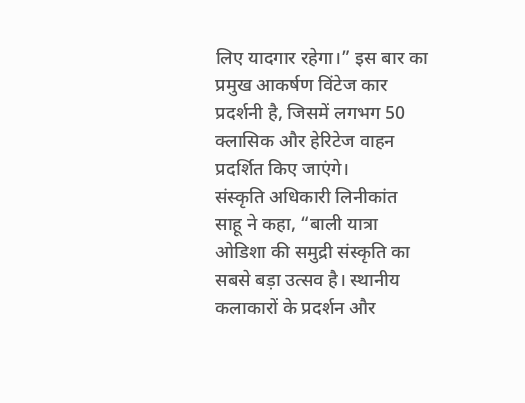लिए यादगार रहेगा।” इस बार का प्रमुख आकर्षण विंटेज कार प्रदर्शनी है, जिसमें लगभग 50 क्लासिक और हेरिटेज वाहन प्रदर्शित किए जाएंगे।
संस्कृति अधिकारी लिनीकांत साहू ने कहा, “बाली यात्रा ओडिशा की समुद्री संस्कृति का सबसे बड़ा उत्सव है। स्थानीय कलाकारों के प्रदर्शन और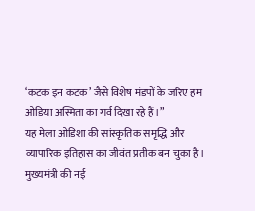‘कटक इन कटक’ जैसे विशेष मंडपों के जरिए हम ओडिया अस्मिता का गर्व दिखा रहे हैं।”
यह मेला ओडिशा की सांस्कृतिक समृद्धि और व्यापारिक इतिहास का जीवंत प्रतीक बन चुका है। मुख्यमंत्री की नई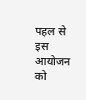पहल से इस आयोजन को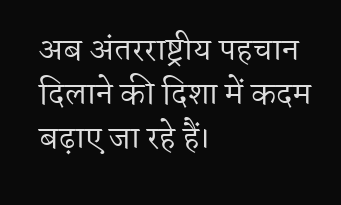अब अंतरराष्ट्रीय पहचान दिलाने की दिशा में कदम बढ़ाए जा रहे हैं।